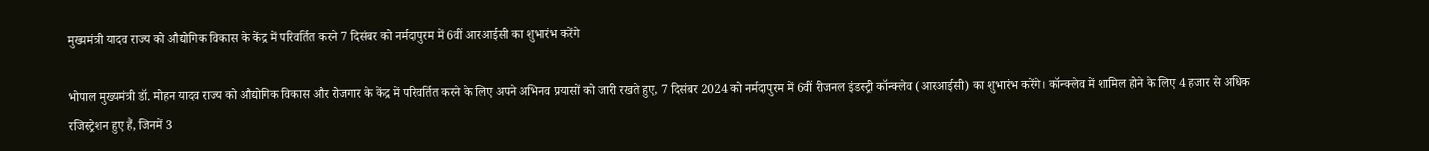मुख्यमंत्री यादव राज्य को औद्योगिक विकास के केंद्र में परिवर्तित करने 7 दिसंबर को नर्मदापुरम में 6वीं आरआईसी का शुभारंभ करेंगे

भोपाल मुख्यमंत्री डॉ. मोहन यादव राज्य को औद्योगिक विकास और रोजगार के केंद्र में परिवर्तित करने के लिए अपने अभिनव प्रयासों को जारी रखते हुए, 7 दिसंबर 2024 को नर्मदापुरम में 6वीं रीजनल इंडस्ट्री कॉन्क्लेव (आरआईसी) का शुभारंभ करेंगे। कॉन्क्लेव में शामिल होने के लिए 4 हजार से अधिक रजिस्ट्रेशन हुए हैं, जिनमें 3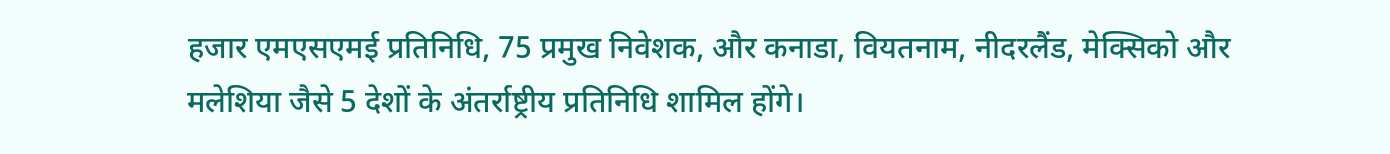हजार एमएसएमई प्रतिनिधि, 75 प्रमुख निवेशक, और कनाडा, वियतनाम, नीदरलैंड, मेक्सिको और मलेशिया जैसे 5 देशों के अंतर्राष्ट्रीय प्रतिनिधि शामिल होंगे।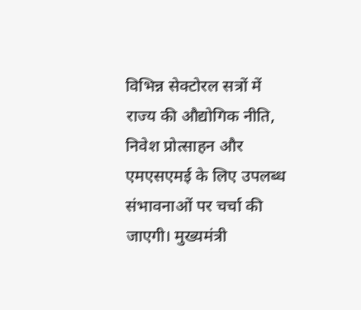विभिन्न सेक्टोरल सत्रों में राज्य की औद्योगिक नीति, निवेश प्रोत्साहन और एमएसएमई के लिए उपलब्ध संभावनाओं पर चर्चा की जाएगी। मुख्यमंत्री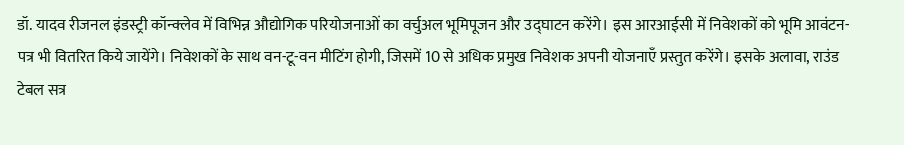डॉ. यादव रीजनल इंडस्ट्री कॉन्क्लेव में विभिन्न औद्योगिक परियोजनाओं का वर्चुअल भूमिपूजन और उद्घाटन करेंगे। इस आरआईसी में निवेशकों को भूमि आवंटन-पत्र भी वितरित किये जायेंगे। निवेशकों के साथ वन-टू-वन मीटिंग होगी, जिसमें 10 से अधिक प्रमुख निवेशक अपनी योजनाएँ प्रस्तुत करेंगे। इसके अलावा, राउंड टेबल सत्र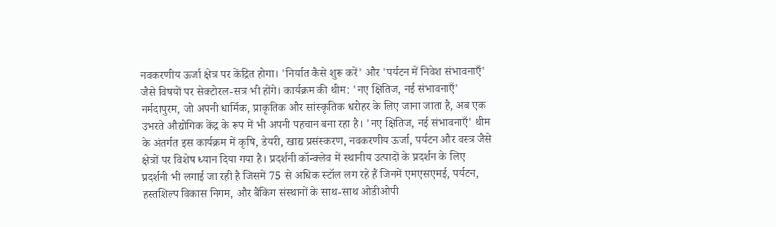नवकरणीय ऊर्जा क्षेत्र पर केंद्रित होगा। 'निर्यात कैसे शुरू करें' और 'पर्यटन में निवेश संभावनाएँ' जैसे विषयों पर सेक्टोरल-सत्र भी होंगे। कार्यक्रम की थीम: 'नए क्षितिज, नई संभावनाएँ' नर्मदापुरम, जो अपनी धार्मिक, प्राकृतिक और सांस्कृतिक धरोहर के लिए जाना जाता है, अब एक उभरते औद्योगिक केंद्र के रूप में भी अपनी पहचान बना रहा है। 'नए क्षितिज, नई संभावनाएँ' थीम के अंतर्गत इस कार्यक्रम में कृषि, डेयरी, खाद्य प्रसंस्करण, नवकरणीय ऊर्जा, पर्यटन और वस्त्र जैसे क्षेत्रों पर विशेष ध्यान दिया गया है। प्रदर्शनी कॉन्क्लेव में स्थानीय उत्पादों के प्रदर्शन के लिए प्रदर्शनी भी लगाई जा रही है जिसमें 75 से अधिक स्टॉल लग रहे हैं जिनमें एमएसएमई, पर्यटन, हस्तशिल्प विकास निगम, और बैंकिंग संस्थानों के साथ-साथ ओडीओपी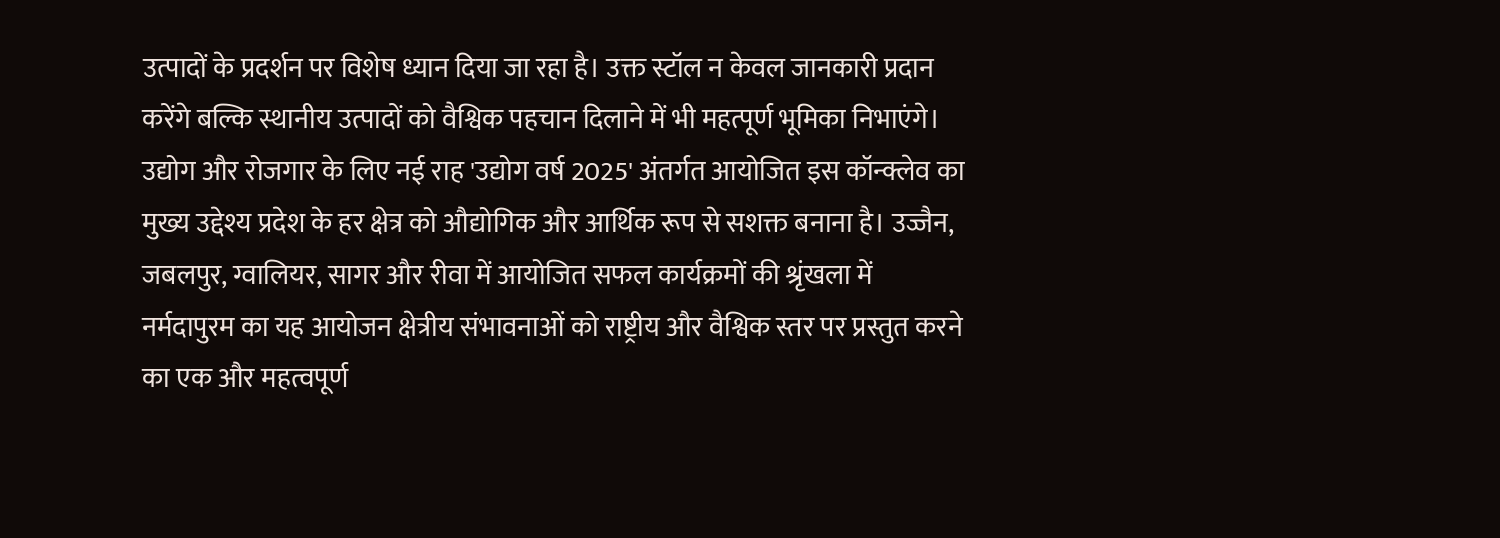उत्पादों के प्रदर्शन पर विशेष ध्यान दिया जा रहा है। उक्त स्टॉल न केवल जानकारी प्रदान करेंगे बल्कि स्थानीय उत्पादों को वैश्विक पहचान दिलाने में भी महत्पूर्ण भूमिका निभाएंगे। उद्योग और रोजगार के लिए नई राह 'उद्योग वर्ष 2025' अंतर्गत आयोजित इस कॉन्क्लेव का मुख्य उद्देश्य प्रदेश के हर क्षेत्र को औद्योगिक और आर्थिक रूप से सशक्त बनाना है। उज्जैन, जबलपुर, ग्वालियर, सागर और रीवा में आयोजित सफल कार्यक्रमों की श्रृंखला में नर्मदापुरम का यह आयोजन क्षेत्रीय संभावनाओं को राष्ट्रीय और वैश्विक स्तर पर प्रस्तुत करने का एक और महत्वपूर्ण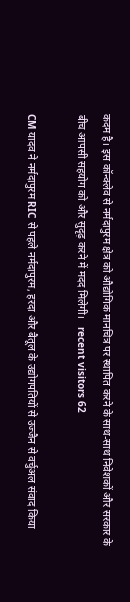कदम है। इस कॉन्क्लेव से नर्मदापुरम क्षेत्र को औद्योगिक मानचित्र पर स्थापित करने के साथ-साथ निवेशकों और सरकार के बीच आपसी सहयोग को और सुदृढ़ करने में मदद मिलेगी।   recent visitors 62

CM यादव ने नर्मदापुरम RIC से पहले नर्मदापुरम, हरदा और बैतूल के उद्योगपतियों से उज्जैन से वर्चुअल संवाद किया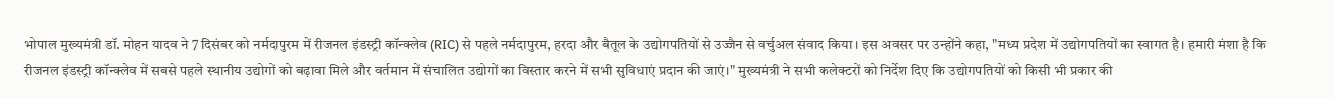भोपाल मुख्यमंत्री डॉ. मोहन यादव ने 7 दिसंबर को नर्मदापुरम में रीजनल इंडस्ट्री कॉन्क्लेव (RIC) से पहले नर्मदापुरम, हरदा और बैतूल के उद्योगपतियों से उज्जैन से वर्चुअल संवाद किया। इस अवसर पर उन्होंने कहा, "मध्य प्रदेश में उद्योगपतियों का स्वागत है। हमारी मंशा है कि रीजनल इंडस्ट्री कॉन्क्लेव में सबसे पहले स्थानीय उद्योगों को बढ़ावा मिले और वर्तमान में संचालित उद्योगों का विस्तार करने में सभी सुविधाएं प्रदान की जाएं।" मुख्यमंत्री ने सभी कलेक्टरों को निर्देश दिए कि उद्योगपतियों को किसी भी प्रकार की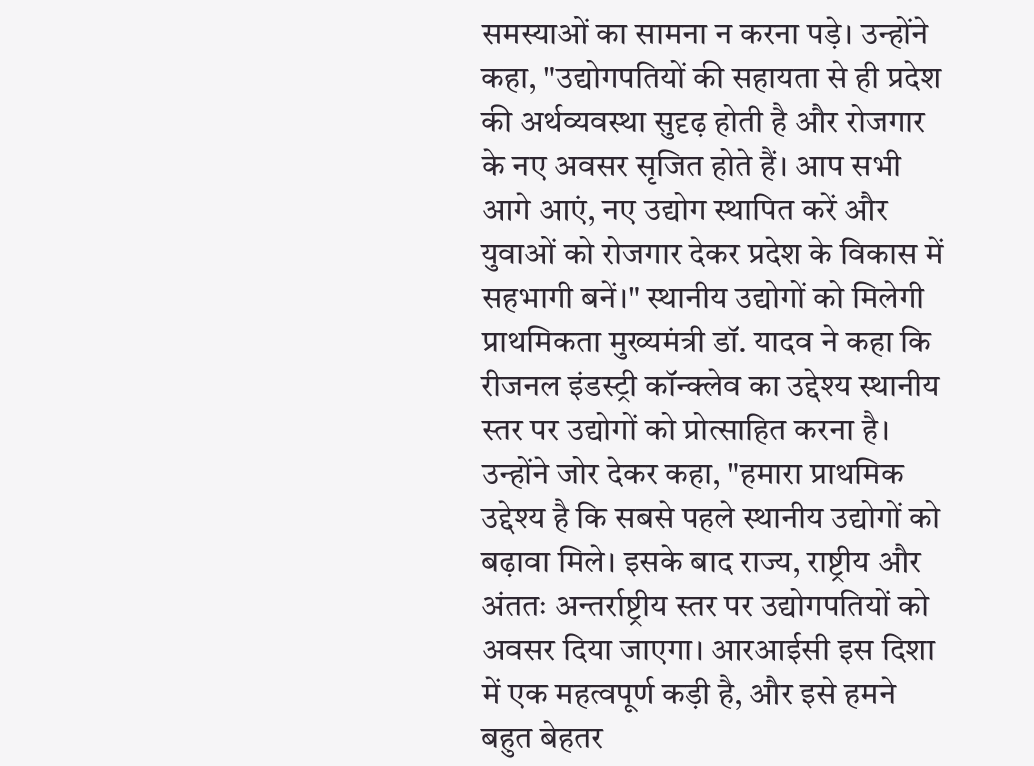समस्याओं का सामना न करना पड़े। उन्होंने कहा, "उद्योगपतियों की सहायता से ही प्रदेश की अर्थव्यवस्था सुदृढ़ होती है और रोजगार के नए अवसर सृजित होते हैं। आप सभी आगे आएं, नए उद्योग स्थापित करें और युवाओं को रोजगार देकर प्रदेश के विकास में सहभागी बनें।" स्थानीय उद्योगों को मिलेगी प्राथमिकता मुख्यमंत्री डॉ. यादव ने कहा कि रीजनल इंडस्ट्री कॉन्क्लेव का उद्देश्य स्थानीय स्तर पर उद्योगों को प्रोत्साहित करना है। उन्होंने जोर देकर कहा, "हमारा प्राथमिक उद्देश्य है कि सबसे पहले स्थानीय उद्योगों को बढ़ावा मिले। इसके बाद राज्य, राष्ट्रीय और अंततः अन्तर्राष्ट्रीय स्तर पर उद्योगपतियों को अवसर दिया जाएगा। आरआईसी इस दिशा में एक महत्वपूर्ण कड़ी है, और इसे हमने बहुत बेहतर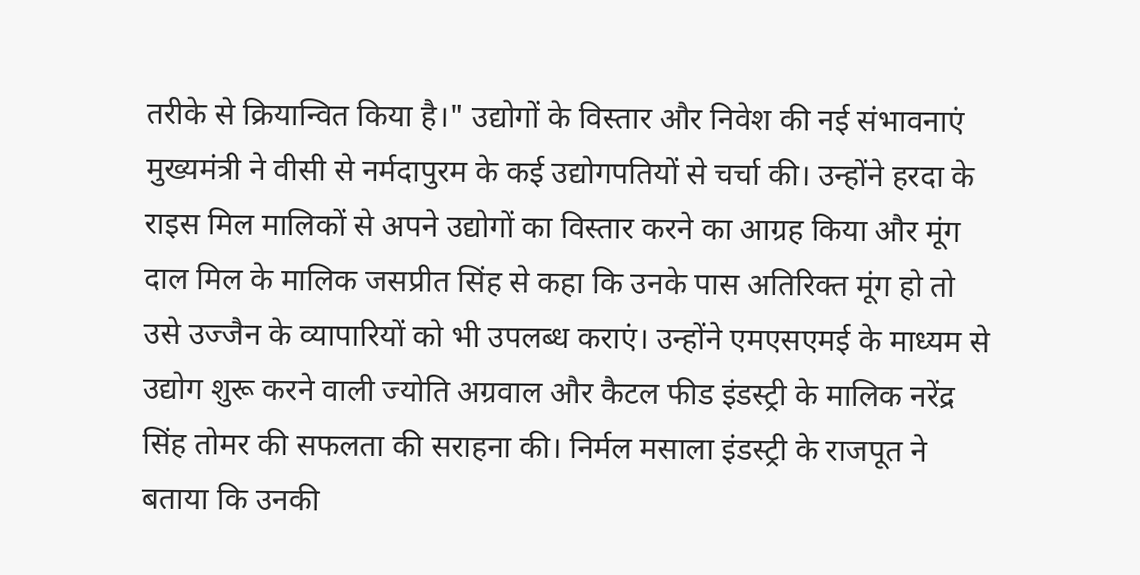तरीके से क्रियान्वित किया है।" उद्योगों के विस्तार और निवेश की नई संभावनाएं मुख्यमंत्री ने वीसी से नर्मदापुरम के कई उद्योगपतियों से चर्चा की। उन्होंने हरदा के राइस मिल मालिकों से अपने उद्योगों का विस्तार करने का आग्रह किया और मूंग दाल मिल के मालिक जसप्रीत सिंह से कहा कि उनके पास अतिरिक्त मूंग हो तो उसे उज्जैन के व्यापारियों को भी उपलब्ध कराएं। उन्होंने एमएसएमई के माध्यम से उद्योग शुरू करने वाली ज्योति अग्रवाल और कैटल फीड इंडस्ट्री के मालिक नरेंद्र सिंह तोमर की सफलता की सराहना की। निर्मल मसाला इंडस्ट्री के राजपूत ने बताया कि उनकी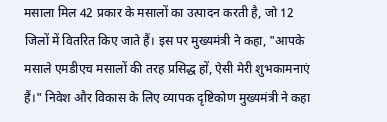मसाला मिल 42 प्रकार के मसालों का उत्पादन करती है, जो 12 जिलों में वितरित किए जाते हैं। इस पर मुख्यमंत्री ने कहा, "आपके मसाले एमडीएच मसालों की तरह प्रसिद्ध हों, ऐसी मेरी शुभकामनाएं हैं।" निवेश और विकास के लिए व्यापक दृष्टिकोण मुख्यमंत्री ने कहा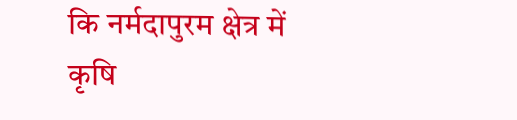कि नर्मदापुरम क्षेत्र में कृषि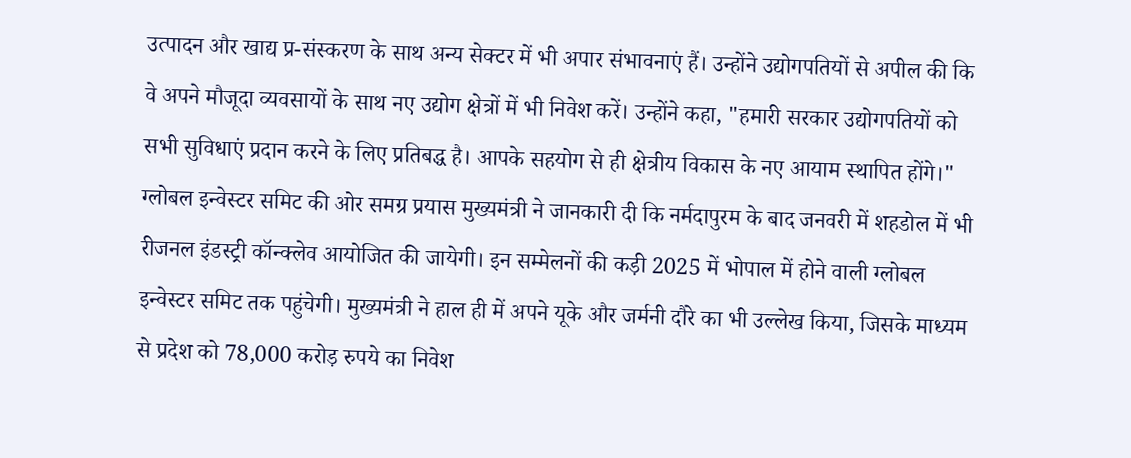उत्पादन और खाद्य प्र-संस्करण के साथ अन्य सेक्टर में भी अपार संभावनाएं हैं। उन्होंने उद्योगपतियों से अपील की कि वे अपने मौजूदा व्यवसायों के साथ नए उद्योग क्षेत्रों में भी निवेश करें। उन्होंने कहा, "हमारी सरकार उद्योगपतियों को सभी सुविधाएं प्रदान करने के लिए प्रतिबद्ध है। आपके सहयोग से ही क्षेत्रीय विकास के नए आयाम स्थापित होंगे।" ग्लोबल इन्वेस्टर समिट की ओर समग्र प्रयास मुख्यमंत्री ने जानकारी दी कि नर्मदापुरम के बाद जनवरी में शहडोल में भी रीजनल इंडस्ट्री कॉन्क्लेव आयोजित की जायेगी। इन सम्मेलनों की कड़ी 2025 में भोपाल में होने वाली ग्लोबल इन्वेस्टर समिट तक पहुंचेगी। मुख्यमंत्री ने हाल ही में अपने यूके और जर्मनी दौरे का भी उल्लेख किया, जिसके माध्यम से प्रदेश को 78,000 करोड़ रुपये का निवेश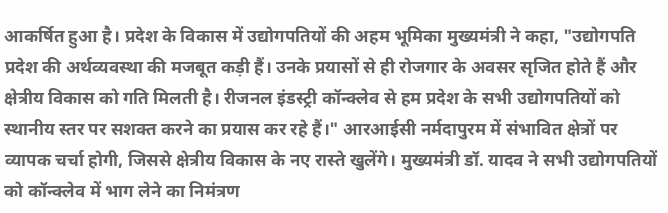आकर्षित हुआ है। प्रदेश के विकास में उद्योगपतियों की अहम भूमिका मुख्यमंत्री ने कहा, "उद्योगपति प्रदेश की अर्थव्यवस्था की मजबूत कड़ी हैं। उनके प्रयासों से ही रोजगार के अवसर सृजित होते हैं और क्षेत्रीय विकास को गति मिलती है। रीजनल इंडस्ट्री कॉन्क्लेव से हम प्रदेश के सभी उद्योगपतियों को स्थानीय स्तर पर सशक्त करने का प्रयास कर रहे हैं।" आरआईसी नर्मदापुरम में संभावित क्षेत्रों पर व्यापक चर्चा होगी, जिससे क्षेत्रीय विकास के नए रास्ते खुलेंगे। मुख्यमंत्री डॉ. यादव ने सभी उद्योगपतियों को कॉन्क्लेव में भाग लेने का निमंत्रण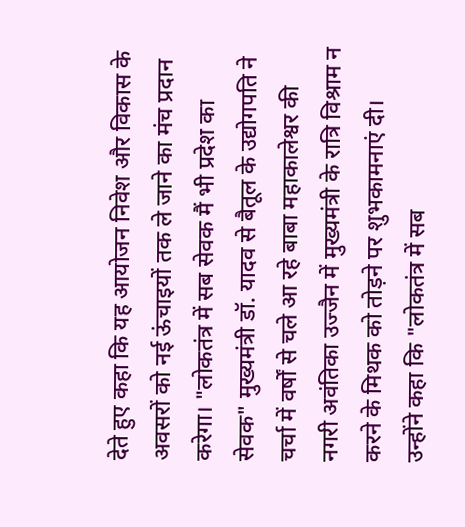देते हुए कहा कि यह आयोजन निवेश और विकास के अवसरों को नई ऊंचाइयों तक ले जाने का मंच प्रदान करेगा। "लोकतंत्र में सब सेवक मैं भी प्रदेश का सेवक" मुख्यमंत्री डॉ. यादव से बैतूल के उद्योगपति ने चर्चा में वर्षों से चले आ रहे बाबा महाकालेश्वर की नगरी अवंतिका उज्जैन में मुख्यमंत्री के रात्रि विश्राम न करने के मिथक को तोड़ने पर शुभकामनाएं दी। उन्होंने कहा कि "लोकतंत्र में सब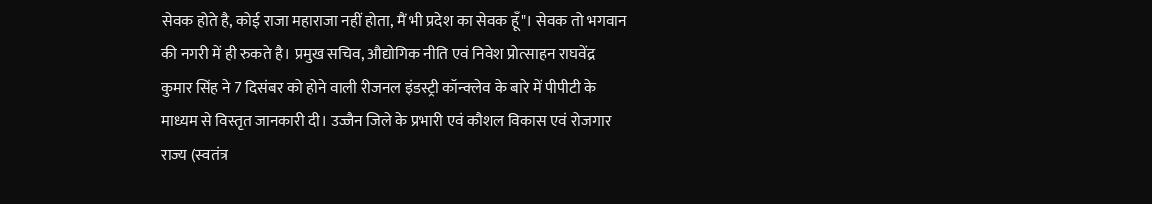सेवक होते है, कोई राजा महाराजा नहीं होता, मैं भी प्रदेश का सेवक हूँ"। सेवक तो भगवान की नगरी में ही रुकते है। प्रमुख सचिव, औद्योगिक नीति एवं निवेश प्रोत्साहन राघवेंद्र कुमार सिंह ने 7 दिसंबर को होने वाली रीजनल इंडस्ट्री कॉन्क्लेव के बारे में पीपीटी के माध्यम से विस्तृत जानकारी दी। उज्जैन जिले के प्रभारी एवं कौशल विकास एवं रोजगार राज्य (स्वतंत्र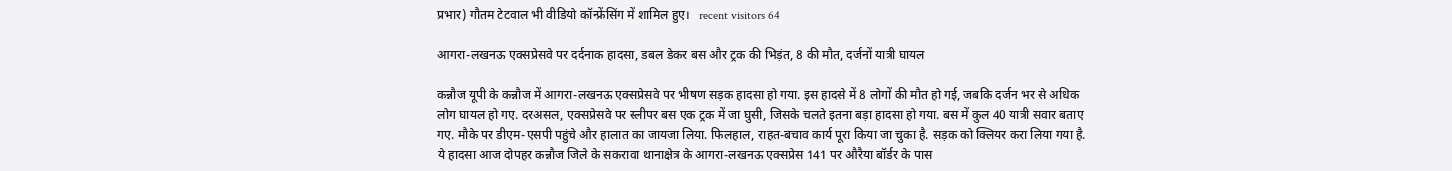प्रभार) गौतम टेटवाल भी वीडियो कॉन्फ्रेंसिंग में शामिल हुए।   recent visitors 64

आगरा-लखनऊ एक्सप्रेसवे पर दर्दनाक हादसा, डबल डेकर बस और ट्रक की भिड़ंत, 8 की मौत, दर्जनों यात्री घायल

कन्नौज यूपी के कन्नौज में आगरा-लखनऊ एक्सप्रेसवे पर भीषण सड़क हादसा हो गया. इस हादसे में 8 लोगों की मौत हो गई, जबकि दर्जन भर से अधिक लोग घायल हो गए. दरअसल, एक्सप्रेसवे पर स्लीपर बस एक ट्रक में जा घुसी, जिसके चलते इतना बड़ा हादसा हो गया. बस में कुल 40 यात्री सवार बताए गए. मौके पर डीएम-एसपी पहुंचे और हालात का जायजा लिया. फिलहाल, राहत-बचाव कार्य पूरा किया जा चुका है. सड़क को क्लियर करा लिया गया है. ये हादसा आज दोपहर कन्नौज जिले के सकरावा थानाक्षेत्र के आगरा-लखनऊ एक्सप्रेस 141 पर औरैया बॉर्डर के पास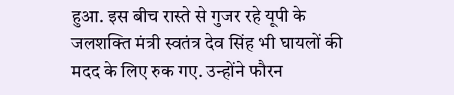हुआ. इस बीच रास्ते से गुजर रहे यूपी के जलशक्ति मंत्री स्वतंत्र देव सिंह भी घायलों की मदद के लिए रुक गए. उन्होंने फौरन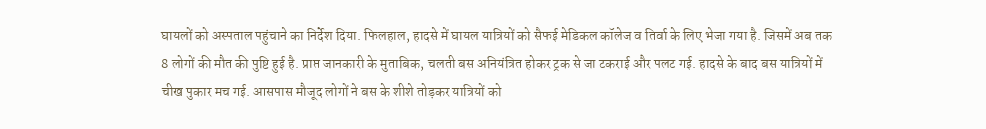घायलों को अस्पताल पहुंचाने का निर्देश दिया. फिलहाल, हादसे में घायल यात्रियों को सैफई मेडिकल कॉलेज व तिर्वा के लिए भेजा गया है. जिसमें अब तक 8 लोगों की मौत की पुष्टि हुई है. प्राप्त जानकारी के मुताबिक, चलती बस अनियंत्रित होकर ट्रक से जा टकराई और पलट गई. हादसे के बाद बस यात्रियों में चीख पुकार मच गई. आसपास मौजूद लोगों ने बस के शीशे तोड़कर यात्रियों को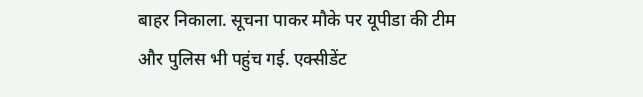बाहर निकाला. सूचना पाकर मौके पर यूपीडा की टीम और पुलिस भी पहुंच गई. एक्सीडेंट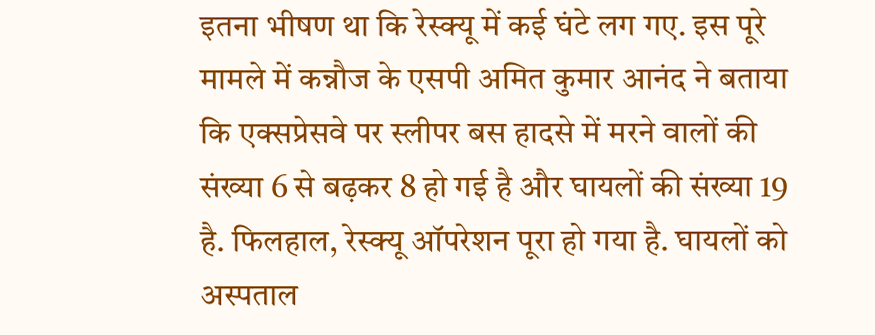इतना भीषण था कि रेस्क्यू में कई घंटे लग गए. इस पूरे मामले में कन्नौज के एसपी अमित कुमार आनंद ने बताया कि एक्सप्रेसवे पर स्लीपर बस हादसे में मरने वालों की संख्या 6 से बढ़कर 8 हो गई है और घायलों की संख्या 19 है. फिलहाल, रेस्क्यू ऑपरेशन पूरा हो गया है. घायलों को अस्पताल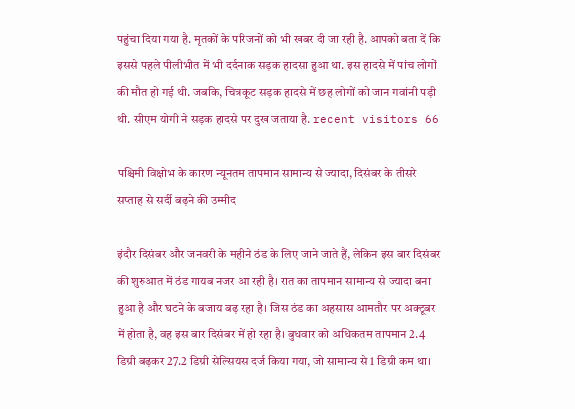पहुंचा दिया गया है. मृतकों के परिजनों को भी खबर दी जा रही है. आपको बता दें कि इससे पहले पीलीभीत में भी दर्दनाक सड़क हादसा हुआ था. इस हादसे में पांच लोगों की मौत हो गई थी. जबकि, चित्रकूट सड़क हादसे में छह लोगों को जान गवांनी पड़ी थी. सीएम योगी ने सड़क हादसे पर दुख जताया है. recent visitors 66

पश्चिमी विक्षोभ के कारण न्यूनतम तापमान सामान्य से ज्यादा, दिसंबर के तीसरे सप्ताह से सर्दी बढ़ने की उम्मीद

इंदौर दिसंबर और जनवरी के महीने ठंड के लिए जाने जाते हैं, लेकिन इस बार दिसंबर की शुरुआत में ठंड गायब नजर आ रही है। रात का तापमान सामान्य से ज्यादा बना हुआ है और घटने के बजाय बढ़ रहा है। जिस ठंड का अहसास आमतौर पर अक्टूबर में होता है, वह इस बार दिसंबर में हो रहा है। बुधवार को अधिकतम तापमान 2.4 डिग्री बढ़कर 27.2 डिग्री सेल्सियस दर्ज किया गया, जो सामान्य से 1 डिग्री कम था।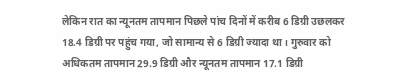लेकिन रात का न्यूनतम तापमान पिछले पांच दिनों में करीब 6 डिग्री उछलकर 18.4 डिग्री पर पहुंच गया, जो सामान्य से 6 डिग्री ज्यादा था। गुरुवार को अधिकतम तापमान 29.9 डिग्री और न्यूनतम तापमान 17.1 डिग्री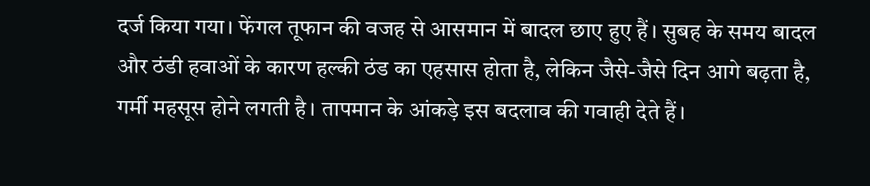दर्ज किया गया। फेंगल तूफान की वजह से आसमान में बादल छाए हुए हैं। सुबह के समय बादल और ठंडी हवाओं के कारण हल्की ठंड का एहसास होता है, लेकिन जैसे-जैसे दिन आगे बढ़ता है, गर्मी महसूस होने लगती है। तापमान के आंकड़े इस बदलाव की गवाही देते हैं।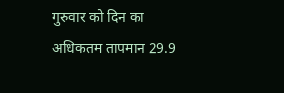गुरुवार को दिन का अधिकतम तापमान 29.9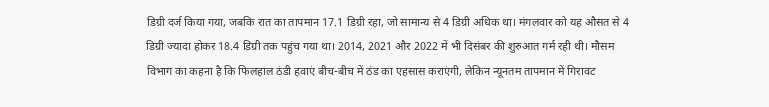डिग्री दर्ज किया गया, जबकि रात का तापमान 17.1 डिग्री रहा, जो सामान्य से 4 डिग्री अधिक था। मंगलवार को यह औसत से 4 डिग्री ज्यादा होकर 18.4 डिग्री तक पहुंच गया था। 2014, 2021 और 2022 में भी दिसंबर की शुरुआत गर्म रही थी। मौसम विभाग का कहना है कि फिलहाल ठंडी हवाएं बीच-बीच में ठंड का एहसास कराएंगी, लेकिन न्यूनतम तापमान में गिरावट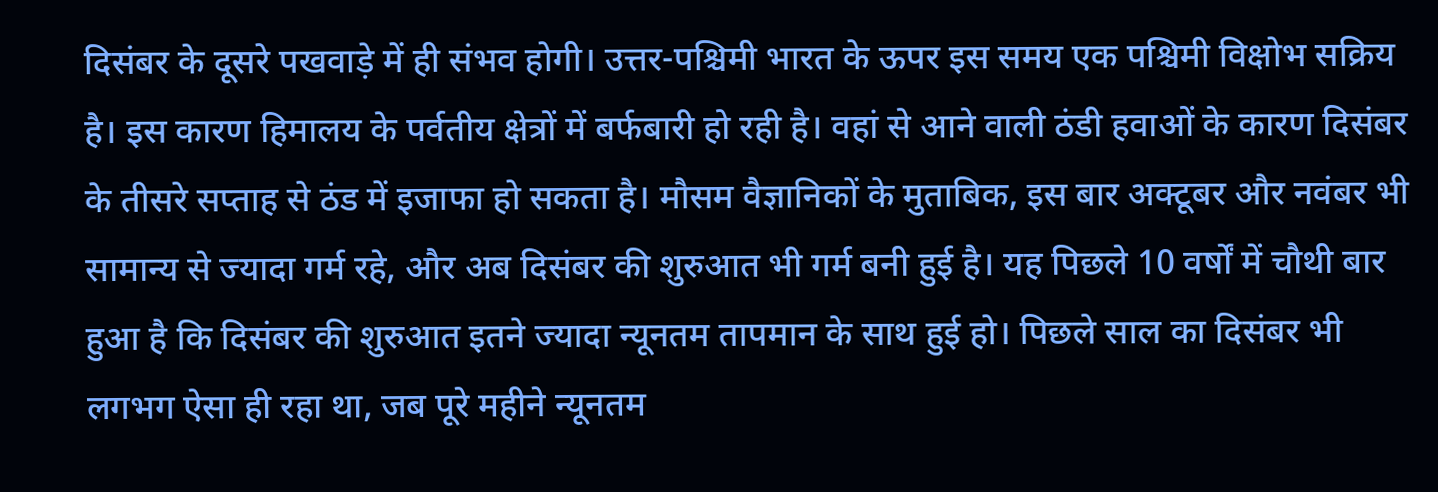दिसंबर के दूसरे पखवाड़े में ही संभव होगी। उत्तर-पश्चिमी भारत के ऊपर इस समय एक पश्चिमी विक्षोभ सक्रिय है। इस कारण हिमालय के पर्वतीय क्षेत्रों में बर्फबारी हो रही है। वहां से आने वाली ठंडी हवाओं के कारण दिसंबर के तीसरे सप्ताह से ठंड में इजाफा हो सकता है। मौसम वैज्ञानिकों के मुताबिक, इस बार अक्टूबर और नवंबर भी सामान्य से ज्यादा गर्म रहे, और अब दिसंबर की शुरुआत भी गर्म बनी हुई है। यह पिछले 10 वर्षों में चौथी बार हुआ है कि दिसंबर की शुरुआत इतने ज्यादा न्यूनतम तापमान के साथ हुई हो। पिछले साल का दिसंबर भी लगभग ऐसा ही रहा था, जब पूरे महीने न्यूनतम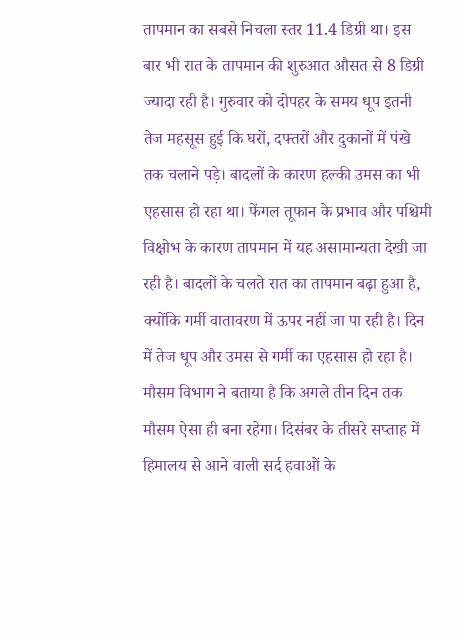तापमान का सबसे निचला स्तर 11.4 डिग्री था। इस बार भी रात के तापमान की शुरुआत औसत से 8 डिग्री ज्यादा रही है। गुरुवार को दोपहर के समय धूप इतनी तेज महसूस हुई कि घरों, दफ्तरों और दुकानों में पंखे तक चलाने पड़े। बादलों के कारण हल्की उमस का भी एहसास हो रहा था। फेंगल तूफान के प्रभाव और पश्चिमी विक्षोभ के कारण तापमान में यह असामान्यता देखी जा रही है। बादलों के चलते रात का तापमान बढ़ा हुआ है, क्योंकि गर्मी वातावरण में ऊपर नहीं जा पा रही है। दिन में तेज धूप और उमस से गर्मी का एहसास हो रहा है। मौसम विभाग ने बताया है कि अगले तीन दिन तक मौसम ऐसा ही बना रहेगा। दिसंबर के तीसरे सप्ताह में हिमालय से आने वाली सर्द हवाओं के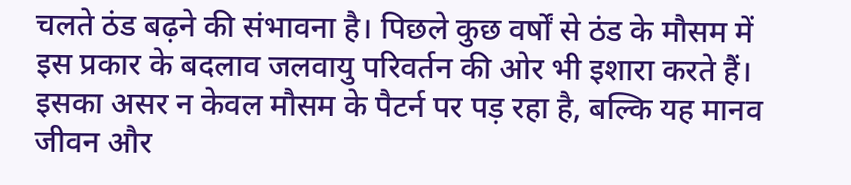चलते ठंड बढ़ने की संभावना है। पिछले कुछ वर्षों से ठंड के मौसम में इस प्रकार के बदलाव जलवायु परिवर्तन की ओर भी इशारा करते हैं। इसका असर न केवल मौसम के पैटर्न पर पड़ रहा है, बल्कि यह मानव जीवन और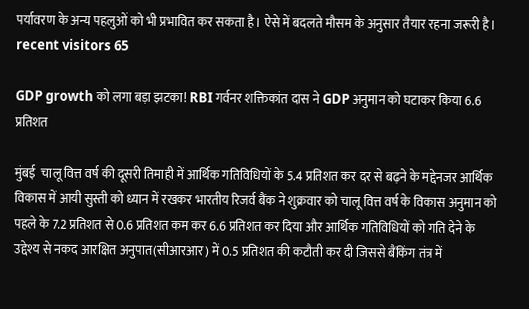पर्यावरण के अन्य पहलुओं को भी प्रभावित कर सकता है। ऐसे में बदलते मौसम के अनुसार तैयार रहना जरूरी है।   recent visitors 65

GDP growth को लगा बड़ा झटका! RBI गर्वनर शक्तिकांत दास ने GDP अनुमान को घटाकर किया 6.6 प्रतिशत

मुंबई  चालू वित्त वर्ष की दूसरी तिमाही में आर्थिक गतिविधियों के 5.4 प्रतिशत कर दर से बढ़ने के मद्देनजर आर्थिक विकास में आयी सुस्ती को ध्यान में रखकर भारतीय रिजर्व बैंक ने शुक्रवार को चालू वित्त वर्ष के विकास अनुमान को पहले के 7.2 प्रतिशत से 0.6 प्रतिशत कम कर 6.6 प्रतिशत कर दिया और आर्थिक गतिविधियों को गति देने के उद्देश्य से नकद आरक्षित अनुपात(सीआरआर) में 0.5 प्रतिशत की कटौती कर दी जिससे बैंकिंग तंत्र में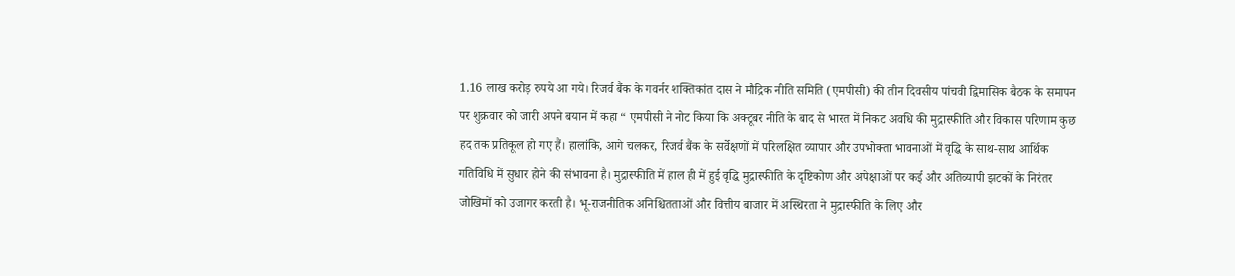1.16 लाख करोड़ रुपये आ गये। रिजर्व बैंक के गवर्नर शक्तिकांत दास ने मौद्रिक नीति समिति (एमपीसी) की तीन दिवसीय पांचवी द्विमासिक बैठक के समापन पर शुक्रवार को जारी अपने बयान में कहा “ एमपीसी ने नोट किया कि अक्टूबर नीति के बाद से भारत में निकट अवधि की मुद्रास्फीति और विकास परिणाम कुछ हद तक प्रतिकूल हो गए हैं। हालांकि, आगे चलकर, रिजर्व बैंक के सर्वेक्षणों में परिलक्षित व्यापार और उपभोक्ता भावनाओं में वृद्धि के साथ-साथ आर्थिक गतिविधि में सुधार होने की संभावना है। मुद्रास्फीति में हाल ही में हुई वृद्धि मुद्रास्फीति के दृष्टिकोण और अपेक्षाओं पर कई और अतिव्यापी झटकों के निरंतर जोखिमों को उजागर करती है। भू-राजनीतिक अनिश्चितताओं और वित्तीय बाजार में अस्थिरता ने मुद्रास्फीति के लिए और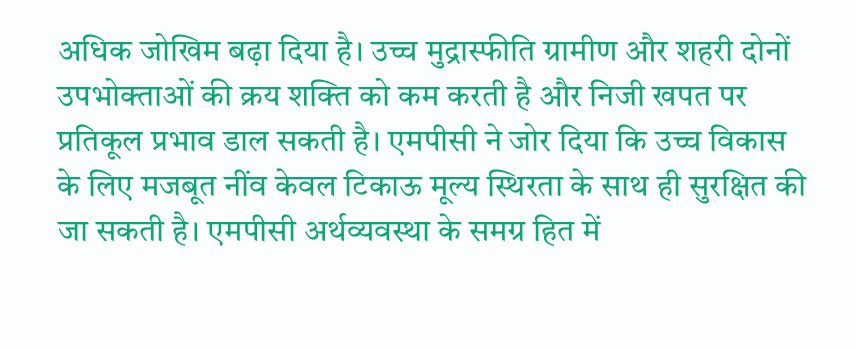अधिक जोखिम बढ़ा दिया है। उच्च मुद्रास्फीति ग्रामीण और शहरी दोनों उपभोक्ताओं की क्रय शक्ति को कम करती है और निजी खपत पर प्रतिकूल प्रभाव डाल सकती है। एमपीसी ने जोर दिया कि उच्च विकास के लिए मजबूत नींव केवल टिकाऊ मूल्य स्थिरता के साथ ही सुरक्षित की जा सकती है। एमपीसी अर्थव्यवस्था के समग्र हित में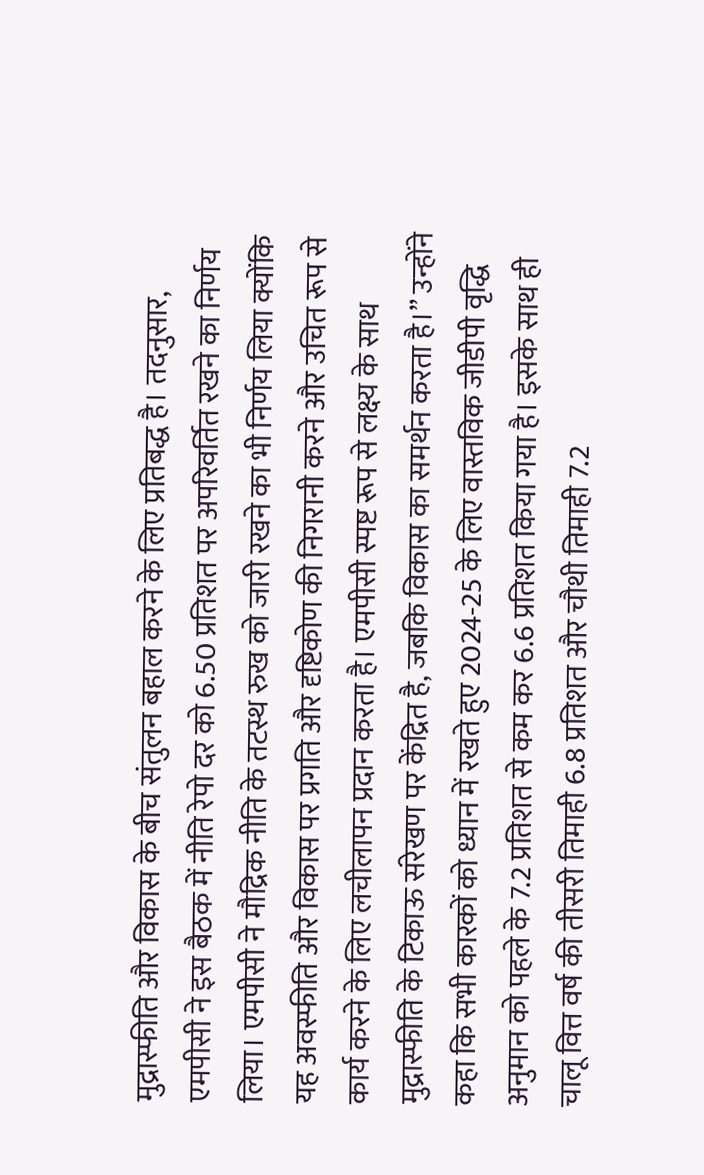मुद्रास्फीति और विकास के बीच संतुलन बहाल करने के लिए प्रतिबद्ध है। तदनुसार, एमपीसी ने इस बैठक में नीति रेपो दर को 6.50 प्रतिशत पर अपरिवर्तित रखने का निर्णय लिया। एमपीसी ने मौद्रिक नीति के तटस्थ रुख को जारी रखने का भी निर्णय लिया क्योंकि यह अवस्फीति और विकास पर प्रगति और दृष्टिकोण की निगरानी करने और उचित रूप से कार्य करने के लिए लचीलापन प्रदान करता है। एमपीसी स्पष्ट रूप से लक्ष्य के साथ मुद्रास्फीति के टिकाऊ संरेखण पर केंद्रित है, जबकि विकास का समर्थन करता है।” उन्होंने कहा कि सभी कारकों को ध्यान में रखते हुए 2024-25 के लिए वास्तविक जीडीपी वृद्धि अनुमान को पहले के 7.2 प्रतिशत से कम कर 6.6 प्रतिशत किया गया है। इसके साथ ही चालू वित्त वर्ष की तीसरी तिमाही 6.8 प्रतिशत और चौथी तिमाही 7.2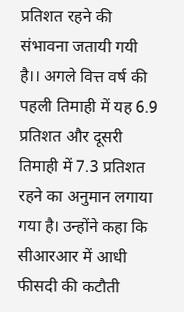प्रतिशत रहने की संभावना जतायी गयी है।। अगले वित्त वर्ष की पहली तिमाही में यह 6.9 प्रतिशत और दूसरी तिमाही में 7.3 प्रतिशत रहने का अनुमान लगाया गया है। उन्होंने कहा कि सीआरआर में आधी फीसदी की कटौती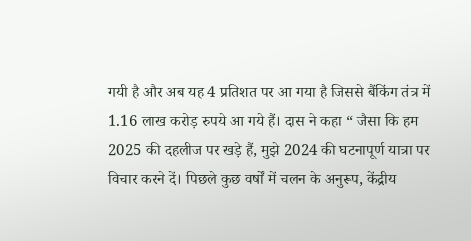गयी है और अब यह 4 प्रतिशत पर आ गया है जिससे बैंकिंग तंत्र में 1.16 लाख करोड़ रुपये आ गये हैं। दास ने कहा “ जैसा कि हम 2025 की दहलीज पर खड़े हैं, मुझे 2024 की घटनापूर्ण यात्रा पर विचार करने दें। पिछले कुछ वर्षों में चलन के अनुरूप, केंद्रीय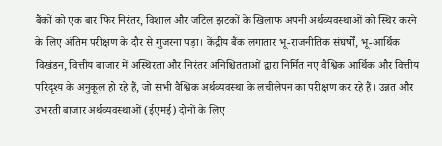बैंकों को एक बार फिर निरंतर, विशाल और जटिल झटकों के खिलाफ अपनी अर्थव्यवस्थाओं को स्थिर करने के लिए अंतिम परीक्षण के दौर से गुजरना पड़ा। केंद्रीय बैंक लगातार भू-राजनीतिक संघर्षों, भू-आर्थिक विखंडन, वित्तीय बाजार में अस्थिरता और निरंतर अनिश्चितताओं द्वारा निर्मित नए वैश्विक आर्थिक और वित्तीय परिदृश्य के अनुकूल हो रहे हैं, जो सभी वैश्विक अर्थव्यवस्था के लचीलेपन का परीक्षण कर रहे हैं। उन्नत और उभरती बाजार अर्थव्यवस्थाओं (ईएमई) दोनों के लिए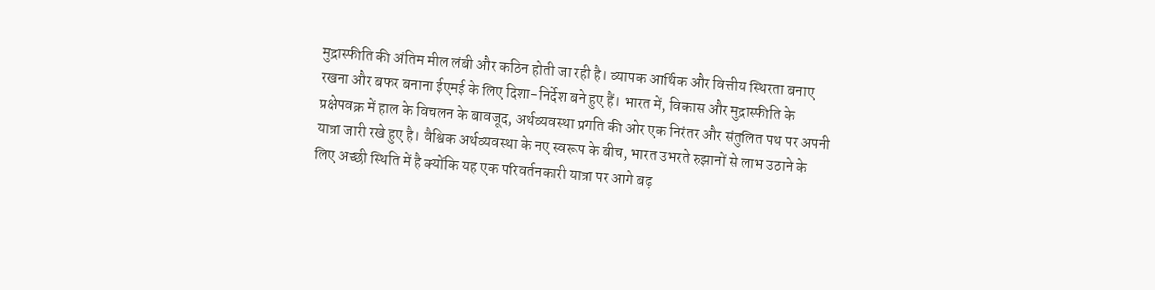मुद्रास्फीति की अंतिम मील लंबी और कठिन होती जा रही है। व्यापक आर्थिक और वित्तीय स्थिरता बनाए रखना और बफर बनाना ईएमई के लिए दिशा-निर्देश बने हुए हैं। भारत में, विकास और मुद्रास्फीति के प्रक्षेपवक्र में हाल के विचलन के बावजूद, अर्थव्यवस्था प्रगति की ओर एक निरंतर और संतुलित पथ पर अपनी यात्रा जारी रखे हुए है। वैश्विक अर्थव्यवस्था के नए स्वरूप के बीच, भारत उभरते रुझानों से लाभ उठाने के लिए अच्छी स्थिति में है क्योंकि यह एक परिवर्तनकारी यात्रा पर आगे बढ़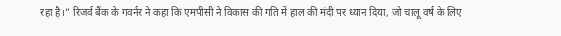रहा है।” रिजर्व बैंक के गवर्नर ने कहा कि एमपीसी ने विकास की गति में हाल की मंदी पर ध्यान दिया, जो चालू वर्ष के लिए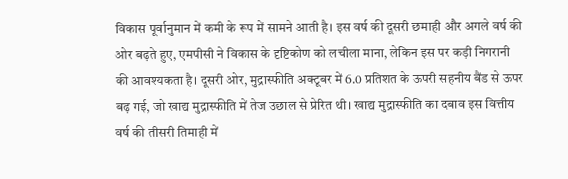विकास पूर्वानुमान में कमी के रूप में सामने आती है। इस वर्ष की दूसरी छमाही और अगले वर्ष की ओर बढ़ते हुए, एमपीसी ने विकास के दृष्टिकोण को लचीला माना, लेकिन इस पर कड़ी निगरानी की आवश्यकता है। दूसरी ओर, मुद्रास्फीति अक्टूबर में 6.0 प्रतिशत के ऊपरी सहनीय बैंड से ऊपर बढ़ गई, जो खाद्य मुद्रास्फीति में तेज उछाल से प्रेरित थी। खाद्य मुद्रास्फीति का दबाव इस वित्तीय वर्ष की तीसरी तिमाही में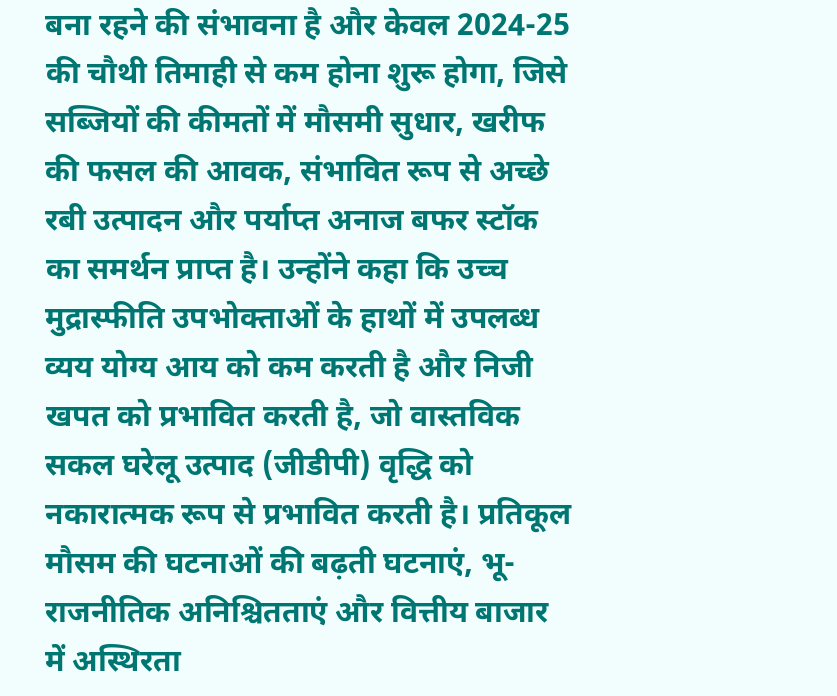बना रहने की संभावना है और केवल 2024-25 की चौथी तिमाही से कम होना शुरू होगा, जिसे सब्जियों की कीमतों में मौसमी सुधार, खरीफ की फसल की आवक, संभावित रूप से अच्छे रबी उत्पादन और पर्याप्त अनाज बफर स्टॉक का समर्थन प्राप्त है। उन्होंने कहा कि उच्च मुद्रास्फीति उपभोक्ताओं के हाथों में उपलब्ध व्यय योग्य आय को कम करती है और निजी खपत को प्रभावित करती है, जो वास्तविक सकल घरेलू उत्पाद (जीडीपी) वृद्धि को नकारात्मक रूप से प्रभावित करती है। प्रतिकूल मौसम की घटनाओं की बढ़ती घटनाएं, भू-राजनीतिक अनिश्चितताएं और वित्तीय बाजार में अस्थिरता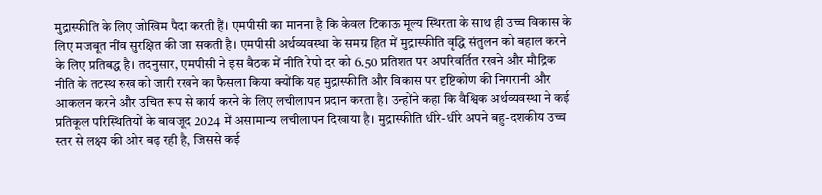मुद्रास्फीति के लिए जोखिम पैदा करती हैं। एमपीसी का मानना है कि केवल टिकाऊ मूल्य स्थिरता के साथ ही उच्च विकास के लिए मजबूत नींव सुरक्षित की जा सकती है। एमपीसी अर्थव्यवस्था के समग्र हित में मुद्रास्फीति वृद्धि संतुलन को बहाल करने के लिए प्रतिबद्ध है। तदनुसार, एमपीसी ने इस बैठक में नीति रेपो दर को 6.50 प्रतिशत पर अपरिवर्तित रखने और मौद्रिक नीति के तटस्थ रुख को जारी रखने का फैसला किया क्योंकि यह मुद्रास्फीति और विकास पर दृष्टिकोण की निगरानी और आकलन करने और उचित रूप से कार्य करने के लिए लचीलापन प्रदान करता है। उन्होंने कहा कि वैश्विक अर्थव्यवस्था ने कई प्रतिकूल परिस्थितियों के बावजूद 2024 में असामान्य लचीलापन दिखाया है। मुद्रास्फीति धीरे-धीरे अपने बहु-दशकीय उच्च स्तर से लक्ष्य की ओर बढ़ रही है, जिससे कई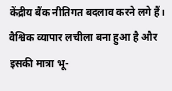केंद्रीय बैंक नीतिगत बदलाव करने लगे हैं। वैश्विक व्यापार लचीला बना हुआ है और इसकी मात्रा भू-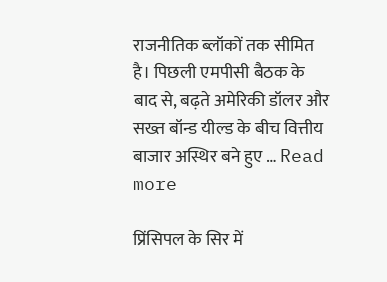राजनीतिक ब्लॉकों तक सीमित है। पिछली एमपीसी बैठक के बाद से, बढ़ते अमेरिकी डॉलर और सख्त बॉन्ड यील्ड के बीच वित्तीय बाजार अस्थिर बने हुए … Read more

प्रिंसिपल के सिर में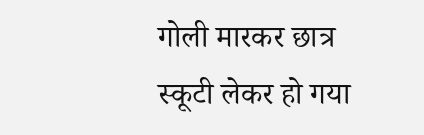गोली मारकर छात्र स्कूटी लेकर हो गया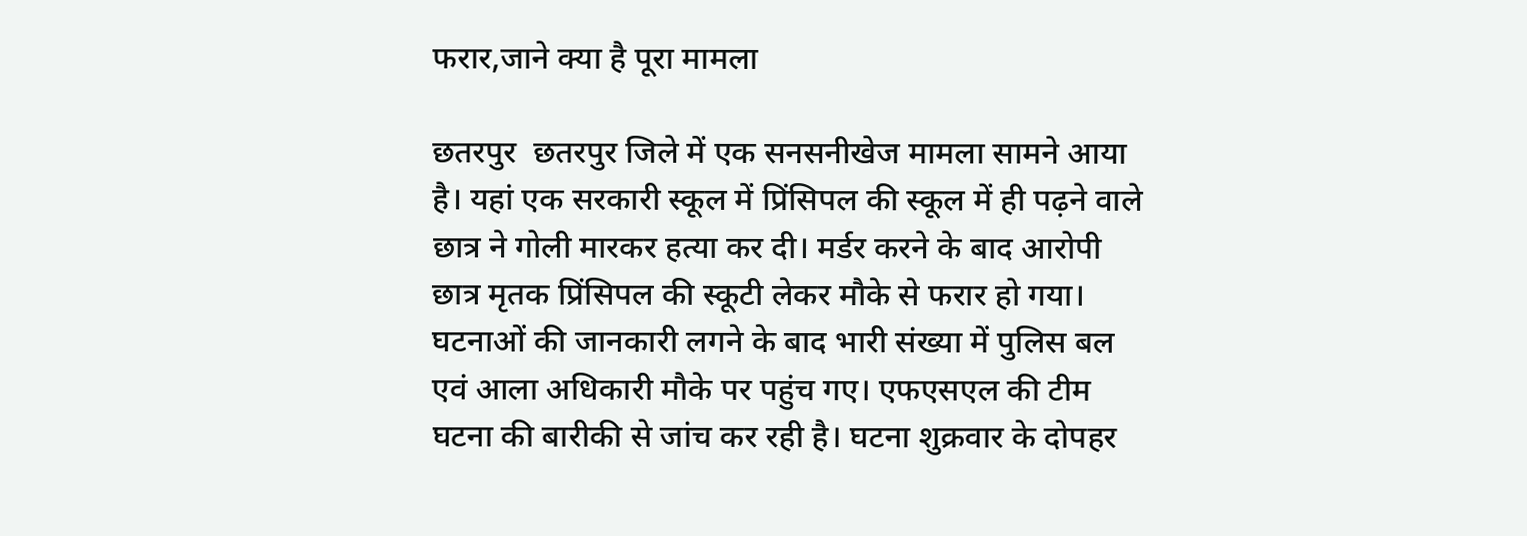फरार,जाने क्या है पूरा मामला

छतरपुर  छतरपुर जिले में एक सनसनीखेज मामला सामने आया है। यहां एक सरकारी स्कूल में प्रिंसिपल की स्कूल में ही पढ़ने वाले छात्र ने गोली मारकर हत्या कर दी। मर्डर करने के बाद आरोपी छात्र मृतक प्रिंसिपल की स्कूटी लेकर मौके से फरार हो गया। घटनाओं की जानकारी लगने के बाद भारी संख्या में पुलिस बल एवं आला अधिकारी मौके पर पहुंच गए। एफएसएल की टीम घटना की बारीकी से जांच कर रही है। घटना शुक्रवार के दोपहर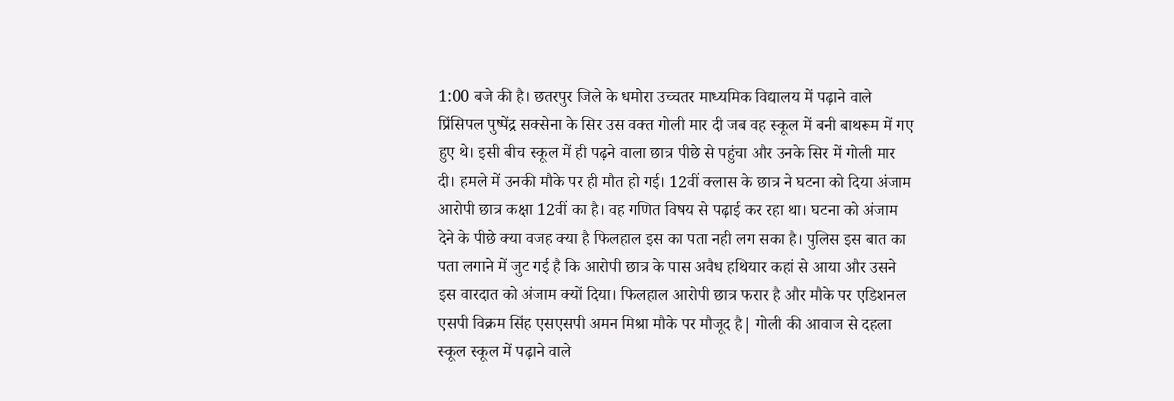1:00 बजे की है। छतरपुर जिले के धमोरा उच्चतर माध्यमिक विद्यालय में पढ़ाने वाले प्रिंसिपल पुष्पेंद्र सक्सेना के सिर उस वक्त गोली मार दी जब वह स्कूल में बनी बाथरूम में गए हुए थे। इसी बीच स्कूल में ही पढ़ने वाला छात्र पीछे से पहुंचा और उनके सिर में गोली मार दी। हमले में उनकी मौके पर ही मौत हो गई। 12वीं क्लास के छात्र ने घटना को दिया अंजाम आरोपी छात्र कक्षा 12वीं का है। वह गणित विषय से पढ़ाई कर रहा था। घटना को अंजाम देने के पीछे क्या वजह क्या है फिलहाल इस का पता नही लग सका है। पुलिस इस बात का पता लगाने में जुट गई है कि आरोपी छात्र के पास अवैध हथियार कहां से आया और उसने इस वारदात को अंजाम क्यों दिया। फिलहाल आरोपी छात्र फरार है और मौके पर एडिशनल एसपी विक्रम सिंह एसएसपी अमन मिश्रा मौके पर मौजूद है| गोली की आवाज से दहला स्कूल स्कूल में पढ़ाने वाले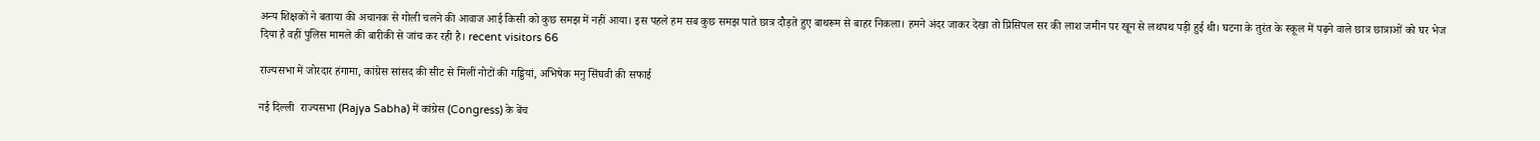अन्य शिक्षकों ने बताया की अचानक से गोली चलने की आवाज आई किसी को कुछ समझ में नहीं आया। इस पहले हम सब कुछ समझ पाते छात्र दौड़ते हुए बाथरूम से बाहर निकला। हमने अंदर जाकर देखा तो प्रिंसिपल सर की लाश जमीन पर खून से लथपथ पड़ी हुई थी। घटना के तुरंत के स्कूल में पढ़ने वाले छात्र छात्राओं को घर भेज दिया है वहीं पुलिस मामले की बारीकी से जांच कर रही है। recent visitors 66

राज्यसभा में जोरदार हंगामा, कांग्रेस सांसद की सीट से मिलीं नोटों की गड्डियां, अभिषेक मनु सिंघवी की सफाई

नई दिल्ली  राज्यसभा (Rajya Sabha) में कांग्रेस (Congress) के बेंच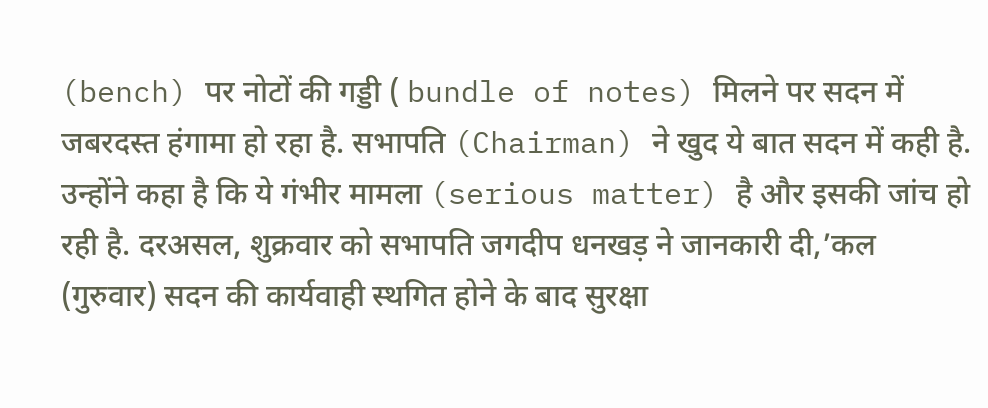(bench) पर नोटों की गड्डी ( bundle of notes) मिलने पर सदन में जबरदस्त हंगामा हो रहा है. सभापति (Chairman) ने खुद ये बात सदन में कही है. उन्होंने कहा है कि ये गंभीर मामला (serious matter) है और इसकी जांच हो रही है. दरअसल, शुक्रवार को सभापति जगदीप धनखड़ ने जानकारी दी,’कल (गुरुवार) सदन की कार्यवाही स्थगित होने के बाद सुरक्षा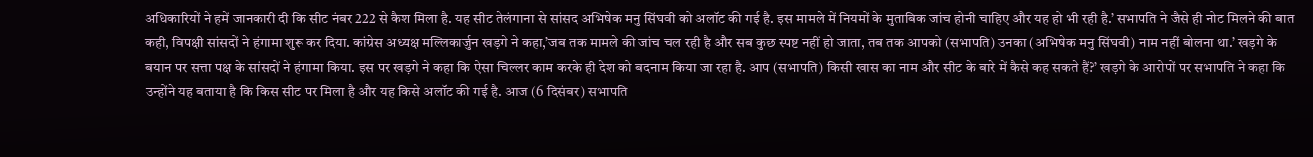अधिकारियों ने हमें जानकारी दी कि सीट नंबर 222 से कैश मिला है. यह सीट तेलंगाना से सांसद अभिषेक मनु सिंघवी को अलॉट की गई है. इस मामले में नियमों के मुताबिक जांच होनी चाहिए और यह हो भी रही है.’ सभापति ने जैसे ही नोट मिलने की बात कही, विपक्षी सांसदों ने हंगामा शुरू कर दिया. कांग्रेस अध्यक्ष मल्लिकार्जुन खड़गे ने कहा,’जब तक मामले की जांच चल रही है और सब कुछ स्पष्ट नहीं हो जाता, तब तक आपको (सभापति) उनका (अभिषेक मनु सिंघवी) नाम नहीं बोलना था.’ खड़गे के बयान पर सत्ता पक्ष के सांसदों ने हंगामा किया. इस पर खड़गे ने कहा कि ऐसा चिल्लर काम करके ही देश को बदनाम किया जा रहा है. आप (सभापति) किसी खास का नाम और सीट के बारे में कैसे कह सकते हैं?’ खड़गे के आरोपों पर सभापति ने कहा कि उन्होंने यह बताया है कि किस सीट पर मिला है और यह किसे अलॉट की गई है. आज (6 दिसंबर) सभापति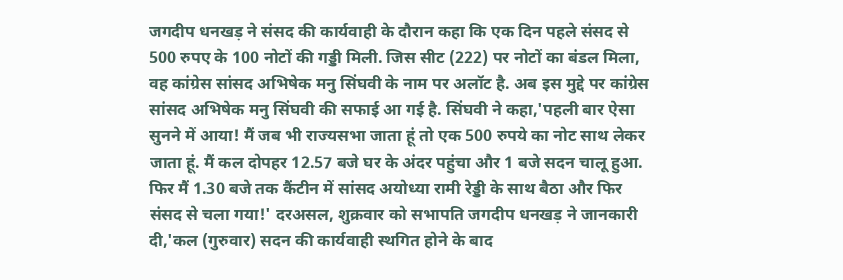जगदीप धनखड़ ने संसद की कार्यवाही के दौरान कहा कि एक दिन पहले संसद से 500 रुपए के 100 नोटों की गड्डी मिली. जिस सीट (222) पर नोटों का बंडल मिला, वह कांग्रेस सांसद अभिषेक मनु सिंघवी के नाम पर अलॉट है. अब इस मुद्दे पर कांग्रेस सांसद अभिषेक मनु सिंघवी की सफाई आ गई है. सिंघवी ने कहा,'पहली बार ऐसा सुनने में आया! मैं जब भी राज्यसभा जाता हूं तो एक 500 रुपये का नोट साथ लेकर जाता हूं. मैं कल दोपहर 12.57 बजे घर के अंदर पहुंचा और 1 बजे सदन चालू हुआ. फिर मैं 1.30 बजे तक कैंटीन में सांसद अयोध्या रामी रेड्डी के साथ बैठा और फिर संसद से चला गया!' दरअसल, शुक्रवार को सभापति जगदीप धनखड़ ने जानकारी दी,'कल (गुरुवार) सदन की कार्यवाही स्थगित होने के बाद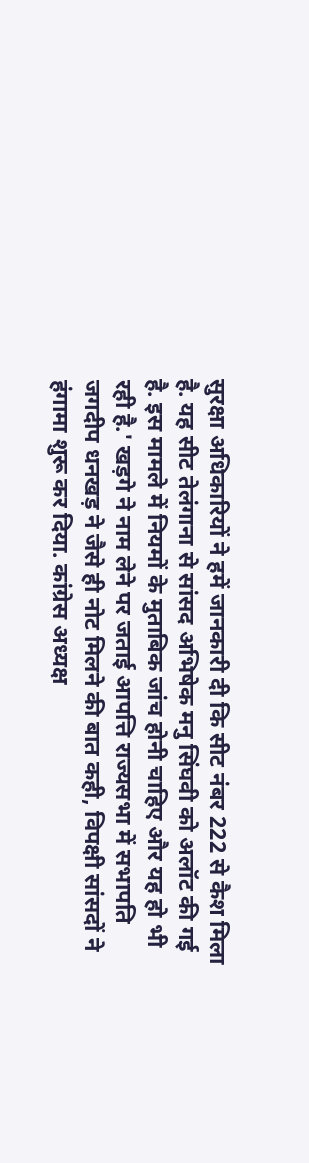सुरक्षा अधिकारियों ने हमें जानकारी दी कि सीट नंबर 222 से कैश मिला है. यह सीट तेलंगाना से सांसद अभिषेक मनु सिंघवी को अलॉट की गई है. इस मामले में नियमों के मुताबिक जांच होनी चाहिए और यह हो भी रही है.' खड़गे ने नाम लेने पर जताई आपत्ति राज्यसभा में सभापति जगदीप धनखड़ ने जैसे ही नोट मिलने की बात कही, विपक्षी सांसदों ने हंगामा शुरू कर दिया. कांग्रेस अध्यक्ष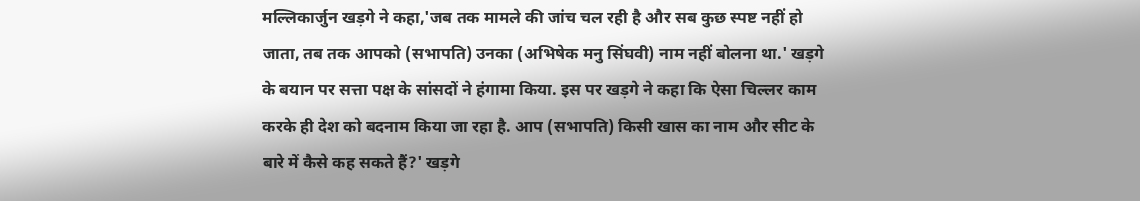मल्लिकार्जुन खड़गे ने कहा,'जब तक मामले की जांच चल रही है और सब कुछ स्पष्ट नहीं हो जाता, तब तक आपको (सभापति) उनका (अभिषेक मनु सिंघवी) नाम नहीं बोलना था.' खड़गे के बयान पर सत्ता पक्ष के सांसदों ने हंगामा किया. इस पर खड़गे ने कहा कि ऐसा चिल्लर काम करके ही देश को बदनाम किया जा रहा है. आप (सभापति) किसी खास का नाम और सीट के बारे में कैसे कह सकते हैं?' खड़गे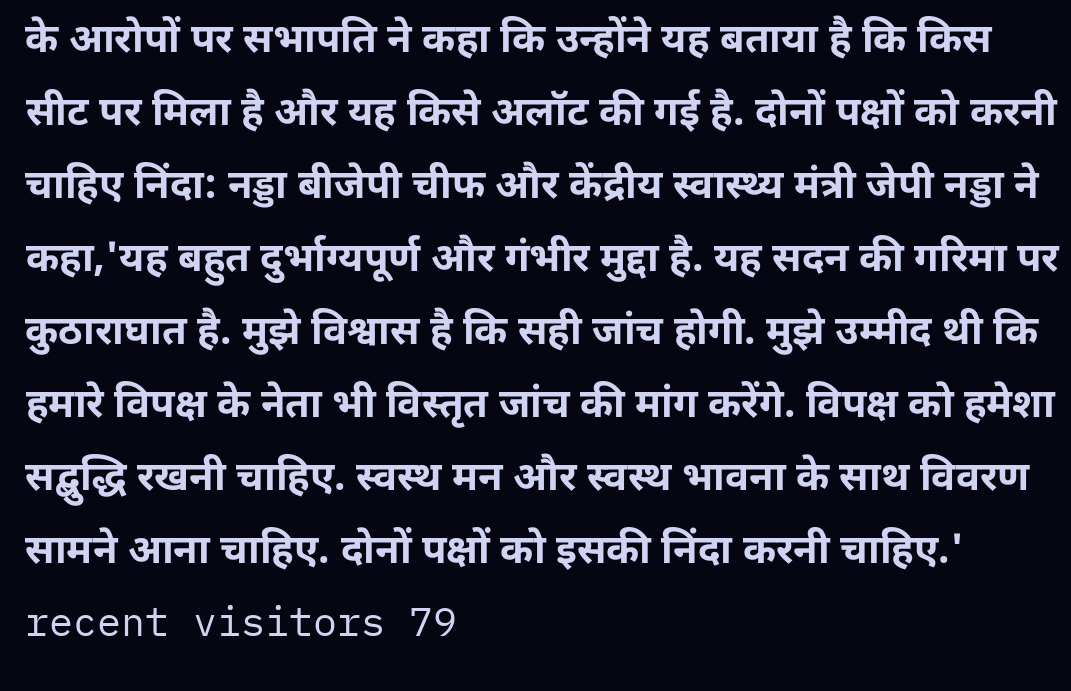के आरोपों पर सभापति ने कहा कि उन्होंने यह बताया है कि किस सीट पर मिला है और यह किसे अलॉट की गई है. दोनों पक्षों को करनी चाहिए निंदा: नड्डा बीजेपी चीफ और केंद्रीय स्वास्थ्य मंत्री जेपी नड्डा ने कहा,'यह बहुत दुर्भाग्यपूर्ण और गंभीर मुद्दा है. यह सदन की गरिमा पर कुठाराघात है. मुझे विश्वास है कि सही जांच होगी. मुझे उम्मीद थी कि हमारे विपक्ष के नेता भी विस्तृत जांच की मांग करेंगे. विपक्ष को हमेशा सद्बुद्धि रखनी चाहिए. स्वस्थ मन और स्वस्थ भावना के साथ विवरण सामने आना चाहिए. दोनों पक्षों को इसकी निंदा करनी चाहिए.' recent visitors 79